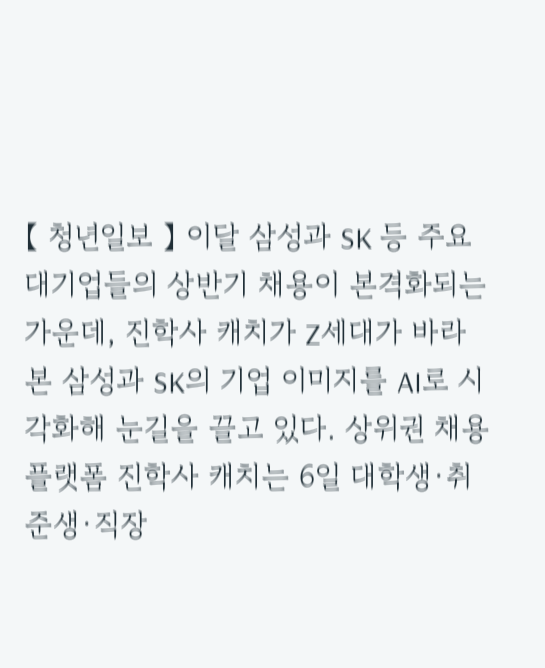【 청년일보 】 이달 삼성과 SK 등 주요 대기업들의 상반기 채용이 본격화되는 가운데, 진학사 캐치가 Z세대가 바라본 삼성과 SK의 기업 이미지를 AI로 시각화해 눈길을 끌고 있다. 상위권 채용 플랫폼 진학사 캐치는 6일 대학생·취준생·직장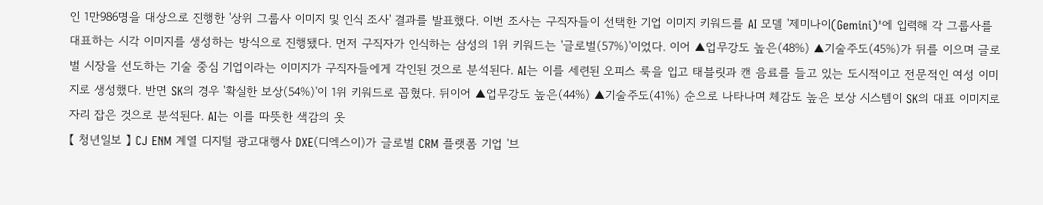인 1만986명을 대상으로 진행한 '상위 그룹사 이미지 및 인식 조사' 결과를 발표했다. 이번 조사는 구직자들이 선택한 기업 이미지 키워드를 AI 모델 '제미나이(Gemini)'에 입력해 각 그룹사를 대표하는 시각 이미지를 생성하는 방식으로 진행됐다. 먼저 구직자가 인식하는 삼성의 1위 키워드는 '글로벌(57%)'이었다. 이어 ▲업무강도 높은(48%) ▲기술주도(45%)가 뒤를 이으며 글로벌 시장을 선도하는 기술 중심 기업이라는 이미지가 구직자들에게 각인된 것으로 분석된다. AI는 이를 세련된 오피스 룩을 입고 태블릿과 캔 음료를 들고 있는 도시적이고 전문적인 여성 이미지로 생성했다. 반면 SK의 경우 '확실한 보상(54%)'이 1위 키워드로 꼽혔다. 뒤이어 ▲업무강도 높은(44%) ▲기술주도(41%) 순으로 나타나며 체감도 높은 보상 시스템이 SK의 대표 이미지로 자리 잡은 것으로 분석된다. AI는 이를 따뜻한 색감의 옷
【 청년일보 】 CJ ENM 계열 디지털 광고대행사 DXE(디엑스이)가 글로벌 CRM 플랫폼 기업 '브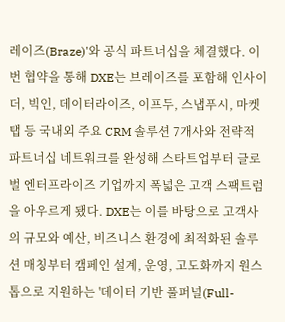레이즈(Braze)'와 공식 파트너십을 체결했다. 이번 협약을 통해 DXE는 브레이즈를 포함해 인사이더, 빅인, 데이터라이즈, 이프두, 스냅푸시, 마켓탭 등 국내외 주요 CRM 솔루션 7개사와 전략적 파트너십 네트워크를 완성해 스타트업부터 글로벌 엔터프라이즈 기업까지 폭넓은 고객 스팩트럼을 아우르게 됐다. DXE는 이를 바탕으로 고객사의 규모와 예산, 비즈니스 환경에 최적화된 솔루션 매칭부터 캠페인 설계, 운영, 고도화까지 원스톱으로 지원하는 '데이터 기반 풀퍼널(Full-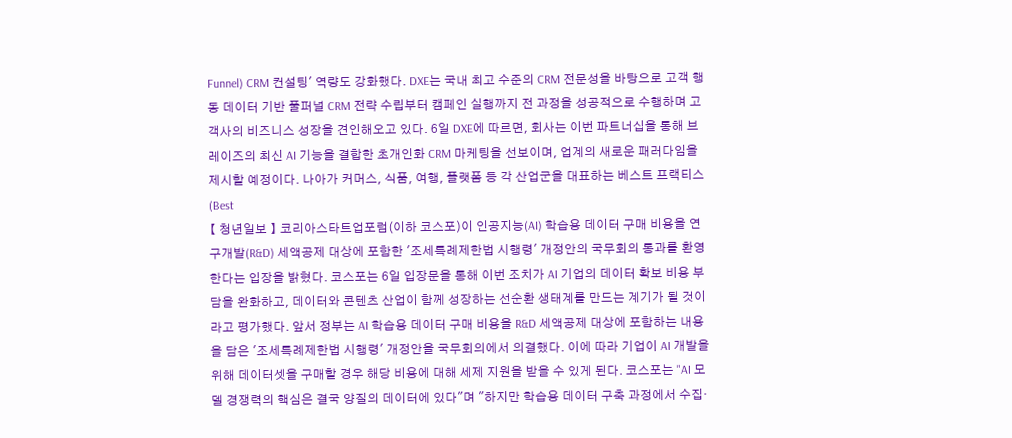Funnel) CRM 컨설팅' 역량도 강화했다. DXE는 국내 최고 수준의 CRM 전문성을 바탕으로 고객 행동 데이터 기반 풀퍼널 CRM 전략 수립부터 캠페인 실행까지 전 과정을 성공적으로 수행하며 고객사의 비즈니스 성장을 견인해오고 있다. 6일 DXE에 따르면, 회사는 이번 파트너십을 통해 브레이즈의 최신 AI 기능을 결합한 초개인화 CRM 마케팅을 선보이며, 업계의 새로운 패러다임을 제시할 예정이다. 나아가 커머스, 식품, 여행, 플랫폼 등 각 산업군을 대표하는 베스트 프랙티스(Best
【 청년일보 】 코리아스타트업포럼(이하 코스포)이 인공지능(AI) 학습용 데이터 구매 비용을 연구개발(R&D) 세액공제 대상에 포함한 '조세특례제한법 시행령' 개정안의 국무회의 통과를 환영한다는 입장을 밝혔다. 코스포는 6일 입장문을 통해 이번 조치가 AI 기업의 데이터 확보 비용 부담을 완화하고, 데이터와 콘텐츠 산업이 함께 성장하는 선순환 생태계를 만드는 계기가 될 것이라고 평가했다. 앞서 정부는 AI 학습용 데이터 구매 비용을 R&D 세액공제 대상에 포함하는 내용을 담은 '조세특례제한법 시행령' 개정안을 국무회의에서 의결했다. 이에 따라 기업이 AI 개발을 위해 데이터셋을 구매할 경우 해당 비용에 대해 세제 지원을 받을 수 있게 된다. 코스포는 "AI 모델 경쟁력의 핵심은 결국 양질의 데이터에 있다"며 "하지만 학습용 데이터 구축 과정에서 수집·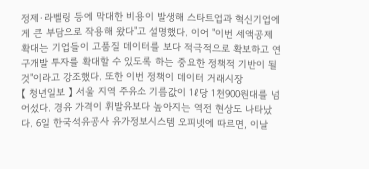정제·라벨링 등에 막대한 비용이 발생해 스타트업과 혁신기업에게 큰 부담으로 작용해 왔다"고 설명했다. 이어 "이번 세액공제 확대는 기업들이 고품질 데이터를 보다 적극적으로 확보하고 연구개발 투자를 확대할 수 있도록 하는 중요한 정책적 기반이 될 것"이라고 강조했다. 또한 이번 정책이 데이터 거래시장
【 청년일보 】 서울 지역 주유소 기름값이 1ℓ당 1천900원대를 넘어섰다. 경유 가격이 휘발유보다 높아지는 역전 현상도 나타났다. 6일 한국석유공사 유가정보시스템 오피넷에 따르면, 이날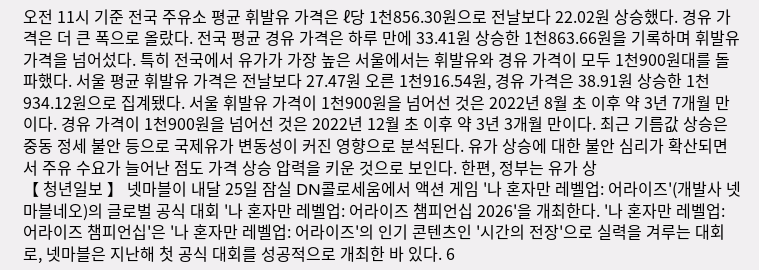오전 11시 기준 전국 주유소 평균 휘발유 가격은 ℓ당 1천856.30원으로 전날보다 22.02원 상승했다. 경유 가격은 더 큰 폭으로 올랐다. 전국 평균 경유 가격은 하루 만에 33.41원 상승한 1천863.66원을 기록하며 휘발유 가격을 넘어섰다. 특히 전국에서 유가가 가장 높은 서울에서는 휘발유와 경유 가격이 모두 1천900원대를 돌파했다. 서울 평균 휘발유 가격은 전날보다 27.47원 오른 1천916.54원, 경유 가격은 38.91원 상승한 1천934.12원으로 집계됐다. 서울 휘발유 가격이 1천900원을 넘어선 것은 2022년 8월 초 이후 약 3년 7개월 만이다. 경유 가격이 1천900원을 넘어선 것은 2022년 12월 초 이후 약 3년 3개월 만이다. 최근 기름값 상승은 중동 정세 불안 등으로 국제유가 변동성이 커진 영향으로 분석된다. 유가 상승에 대한 불안 심리가 확산되면서 주유 수요가 늘어난 점도 가격 상승 압력을 키운 것으로 보인다. 한편, 정부는 유가 상
【 청년일보 】 넷마블이 내달 25일 잠실 DN콜로세움에서 액션 게임 '나 혼자만 레벨업: 어라이즈'(개발사 넷마블네오)의 글로벌 공식 대회 '나 혼자만 레벨업: 어라이즈 챔피언십 2026'을 개최한다. '나 혼자만 레벨업: 어라이즈 챔피언십'은 '나 혼자만 레벨업: 어라이즈'의 인기 콘텐츠인 '시간의 전장'으로 실력을 겨루는 대회로, 넷마블은 지난해 첫 공식 대회를 성공적으로 개최한 바 있다. 6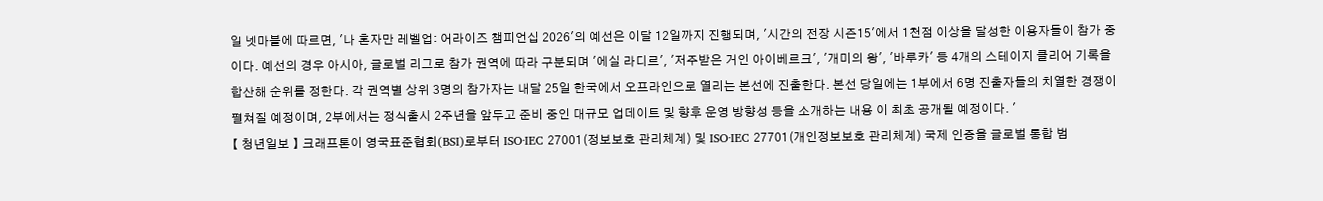일 넷마블에 따르면, '나 혼자만 레벨업: 어라이즈 챔피언십 2026'의 예선은 이달 12일까지 진행되며, '시간의 전장 시즌15'에서 1천점 이상을 달성한 이용자들이 참가 중이다. 예선의 경우 아시아, 글로벌 리그로 참가 권역에 따라 구분되며 '에실 라디르', '저주받은 거인 아이베르크', '개미의 왕', '바루카' 등 4개의 스테이지 클리어 기록을 합산해 순위를 정한다. 각 권역별 상위 3명의 참가자는 내달 25일 한국에서 오프라인으로 열리는 본선에 진출한다. 본선 당일에는 1부에서 6명 진출자들의 치열한 경쟁이 펼쳐질 예정이며, 2부에서는 정식출시 2주년을 앞두고 준비 중인 대규모 업데이트 및 향후 운영 방향성 등을 소개하는 내용 이 최초 공개될 예정이다. '
【 청년일보 】 크래프톤이 영국표준협회(BSI)로부터 ISO·IEC 27001(정보보호 관리체계) 및 ISO·IEC 27701(개인정보보호 관리체계) 국제 인증을 글로벌 통합 범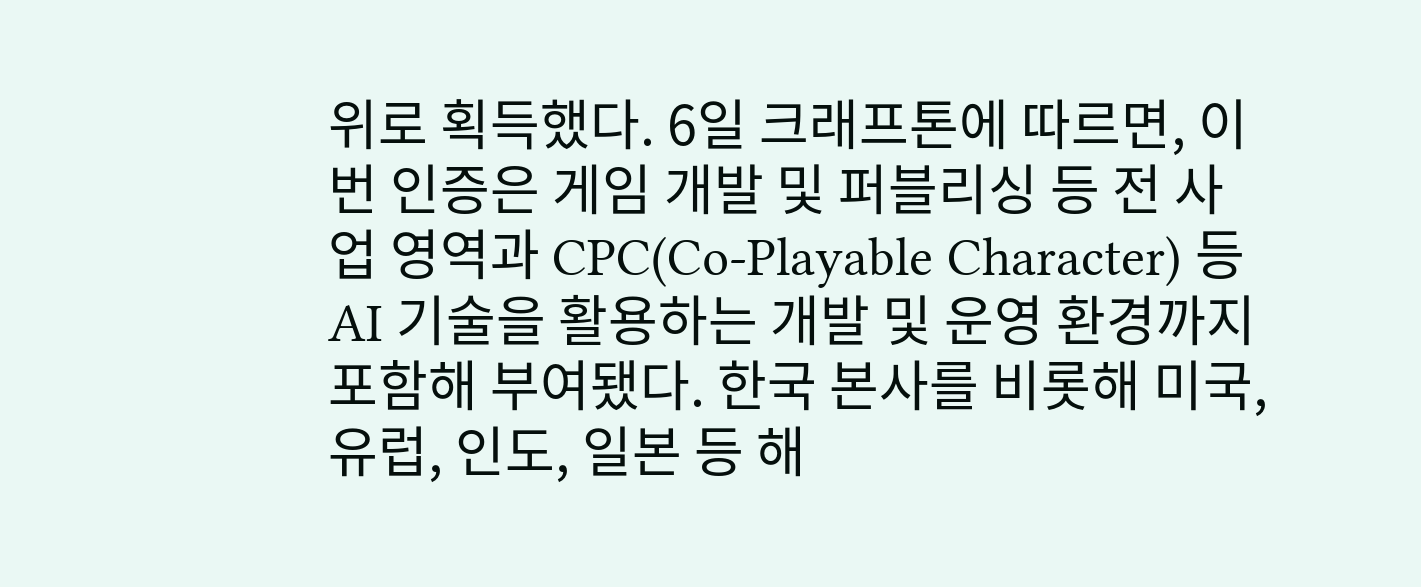위로 획득했다. 6일 크래프톤에 따르면, 이번 인증은 게임 개발 및 퍼블리싱 등 전 사업 영역과 CPC(Co-Playable Character) 등 AI 기술을 활용하는 개발 및 운영 환경까지 포함해 부여됐다. 한국 본사를 비롯해 미국, 유럽, 인도, 일본 등 해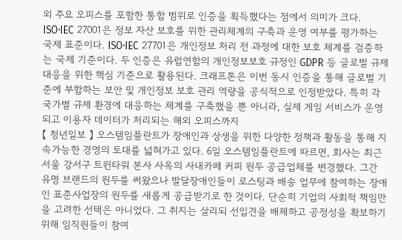외 주요 오피스를 포함한 통합 범위로 인증을 획득했다는 점에서 의미가 크다. ISO·IEC 27001은 정보 자산 보호를 위한 관리체계의 구축과 운영 여부를 평가하는 국제 표준이다. ISO·IEC 27701은 개인정보 처리 전 과정에 대한 보호 체계를 검증하는 국제 기준이다. 두 인증은 유럽연합의 개인정보보호 규정인 GDPR 등 글로벌 규제 대응을 위한 핵심 기준으로 활용된다. 크래프톤은 이번 동시 인증을 통해 글로벌 기준에 부합하는 보안 및 개인정보 보호 관리 역량을 공식적으로 인정받았다. 특히 각 국가별 규제 환경에 대응하는 체계를 구축했을 뿐 아니라, 실제 게임 서비스가 운영되고 이용자 데이터가 처리되는 해외 오피스까지
【 청년일보 】 오스템임플란트가 장애인과 상생을 위한 다양한 정책과 활동을 통해 지속가능한 경영의 토대를 넓혀가고 있다. 6일 오스템임플란트에 따르면, 회사는 최근 서울 강서구 트윈타워 본사 사옥의 사내카페 커피 원두 공급업체를 변경했다. 그간 유명 브랜드의 원두를 써왔으나 발달장애인들이 로스팅과 배송 업무에 참여하는 장애인 표준사업장의 원두를 새롭게 공급받기로 한 것이다. 단순히 기업의 사회적 책임만을 고려한 선택은 아니었다. 그 취지는 살리되 선입견을 배체하고 공정성을 확보하기 위해 임직원들이 참여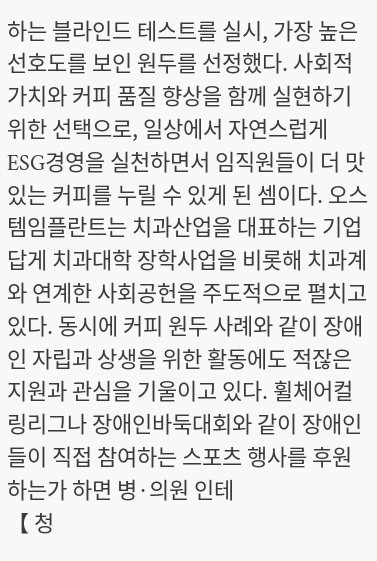하는 블라인드 테스트를 실시, 가장 높은 선호도를 보인 원두를 선정했다. 사회적 가치와 커피 품질 향상을 함께 실현하기 위한 선택으로, 일상에서 자연스럽게 ESG경영을 실천하면서 임직원들이 더 맛있는 커피를 누릴 수 있게 된 셈이다. 오스템임플란트는 치과산업을 대표하는 기업답게 치과대학 장학사업을 비롯해 치과계와 연계한 사회공헌을 주도적으로 펼치고 있다. 동시에 커피 원두 사례와 같이 장애인 자립과 상생을 위한 활동에도 적잖은 지원과 관심을 기울이고 있다. 휠체어컬링리그나 장애인바둑대회와 같이 장애인들이 직접 참여하는 스포츠 행사를 후원하는가 하면 병·의원 인테
【 청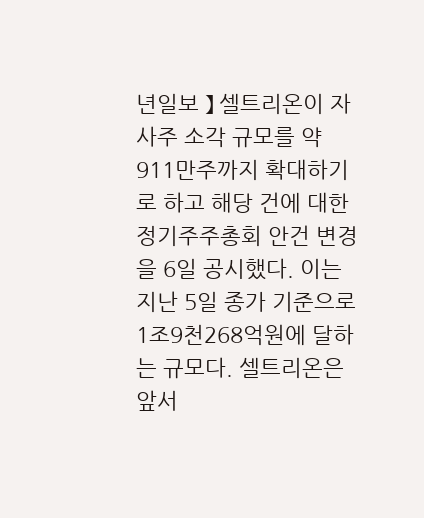년일보 】 셀트리온이 자사주 소각 규모를 약 911만주까지 확대하기로 하고 해당 건에 대한 정기주주총회 안건 변경을 6일 공시했다. 이는 지난 5일 종가 기준으로 1조9천268억원에 달하는 규모다. 셀트리온은 앞서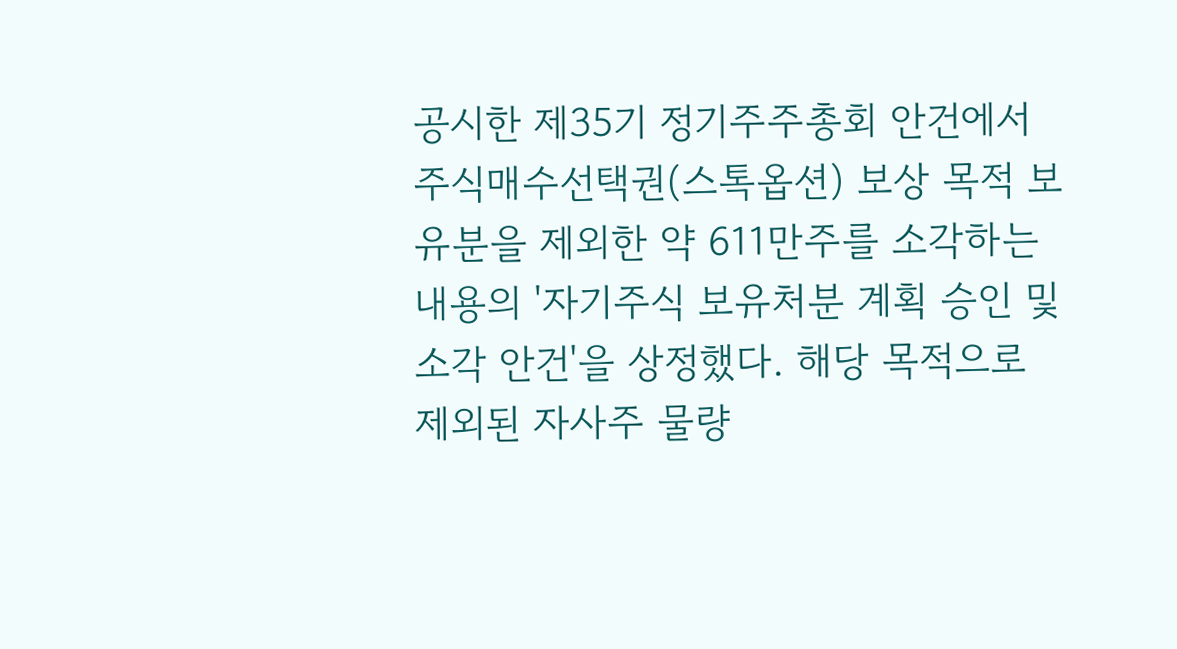공시한 제35기 정기주주총회 안건에서 주식매수선택권(스톡옵션) 보상 목적 보유분을 제외한 약 611만주를 소각하는 내용의 '자기주식 보유처분 계획 승인 및 소각 안건'을 상정했다. 해당 목적으로 제외된 자사주 물량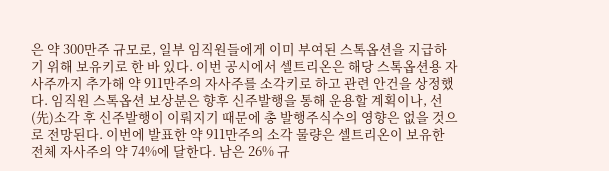은 약 300만주 규모로, 일부 임직원들에게 이미 부여된 스톡옵션을 지급하기 위해 보유키로 한 바 있다. 이번 공시에서 셀트리온은 해당 스톡옵션용 자사주까지 추가해 약 911만주의 자사주를 소각키로 하고 관련 안건을 상정했다. 임직원 스톡옵션 보상분은 향후 신주발행을 통해 운용할 계획이나, 선(先)소각 후 신주발행이 이뤄지기 때문에 총 발행주식수의 영향은 없을 것으로 전망된다. 이번에 발표한 약 911만주의 소각 물량은 셀트리온이 보유한 전체 자사주의 약 74%에 달한다. 남은 26% 규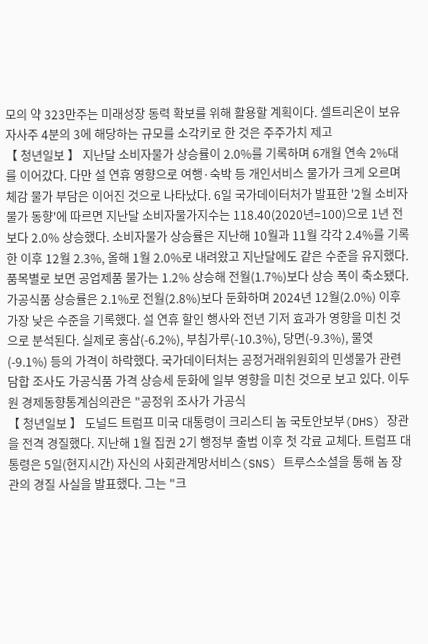모의 약 323만주는 미래성장 동력 확보를 위해 활용할 계획이다. 셀트리온이 보유 자사주 4분의 3에 해당하는 규모를 소각키로 한 것은 주주가치 제고
【 청년일보 】 지난달 소비자물가 상승률이 2.0%를 기록하며 6개월 연속 2%대를 이어갔다. 다만 설 연휴 영향으로 여행·숙박 등 개인서비스 물가가 크게 오르며 체감 물가 부담은 이어진 것으로 나타났다. 6일 국가데이터처가 발표한 '2월 소비자물가 동향'에 따르면 지난달 소비자물가지수는 118.40(2020년=100)으로 1년 전보다 2.0% 상승했다. 소비자물가 상승률은 지난해 10월과 11월 각각 2.4%를 기록한 이후 12월 2.3%, 올해 1월 2.0%로 내려왔고 지난달에도 같은 수준을 유지했다. 품목별로 보면 공업제품 물가는 1.2% 상승해 전월(1.7%)보다 상승 폭이 축소됐다. 가공식품 상승률은 2.1%로 전월(2.8%)보다 둔화하며 2024년 12월(2.0%) 이후 가장 낮은 수준을 기록했다. 설 연휴 할인 행사와 전년 기저 효과가 영향을 미친 것으로 분석된다. 실제로 홍삼(-6.2%), 부침가루(-10.3%), 당면(-9.3%), 물엿(-9.1%) 등의 가격이 하락했다. 국가데이터처는 공정거래위원회의 민생물가 관련 담합 조사도 가공식품 가격 상승세 둔화에 일부 영향을 미친 것으로 보고 있다. 이두원 경제동향통계심의관은 "공정위 조사가 가공식
【 청년일보 】 도널드 트럼프 미국 대통령이 크리스티 놈 국토안보부(DHS) 장관을 전격 경질했다. 지난해 1월 집권 2기 행정부 출범 이후 첫 각료 교체다. 트럼프 대통령은 5일(현지시간) 자신의 사회관계망서비스(SNS) 트루스소셜을 통해 놈 장관의 경질 사실을 발표했다. 그는 "크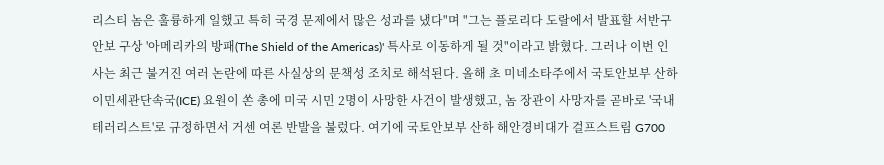리스티 놈은 훌륭하게 일했고 특히 국경 문제에서 많은 성과를 냈다"며 "그는 플로리다 도랄에서 발표할 서반구 안보 구상 '아메리카의 방패(The Shield of the Americas)' 특사로 이동하게 될 것"이라고 밝혔다. 그러나 이번 인사는 최근 불거진 여러 논란에 따른 사실상의 문책성 조치로 해석된다. 올해 초 미네소타주에서 국토안보부 산하 이민세관단속국(ICE) 요원이 쏜 총에 미국 시민 2명이 사망한 사건이 발생했고, 놈 장관이 사망자를 곧바로 '국내 테러리스트'로 규정하면서 거센 여론 반발을 불렀다. 여기에 국토안보부 산하 해안경비대가 걸프스트림 G700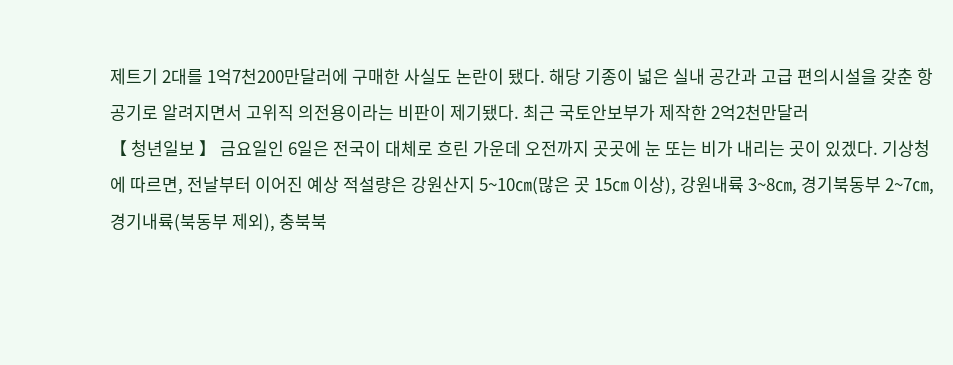제트기 2대를 1억7천200만달러에 구매한 사실도 논란이 됐다. 해당 기종이 넓은 실내 공간과 고급 편의시설을 갖춘 항공기로 알려지면서 고위직 의전용이라는 비판이 제기됐다. 최근 국토안보부가 제작한 2억2천만달러
【 청년일보 】 금요일인 6일은 전국이 대체로 흐린 가운데 오전까지 곳곳에 눈 또는 비가 내리는 곳이 있겠다. 기상청에 따르면, 전날부터 이어진 예상 적설량은 강원산지 5~10㎝(많은 곳 15㎝ 이상), 강원내륙 3~8㎝, 경기북동부 2~7㎝, 경기내륙(북동부 제외), 충북북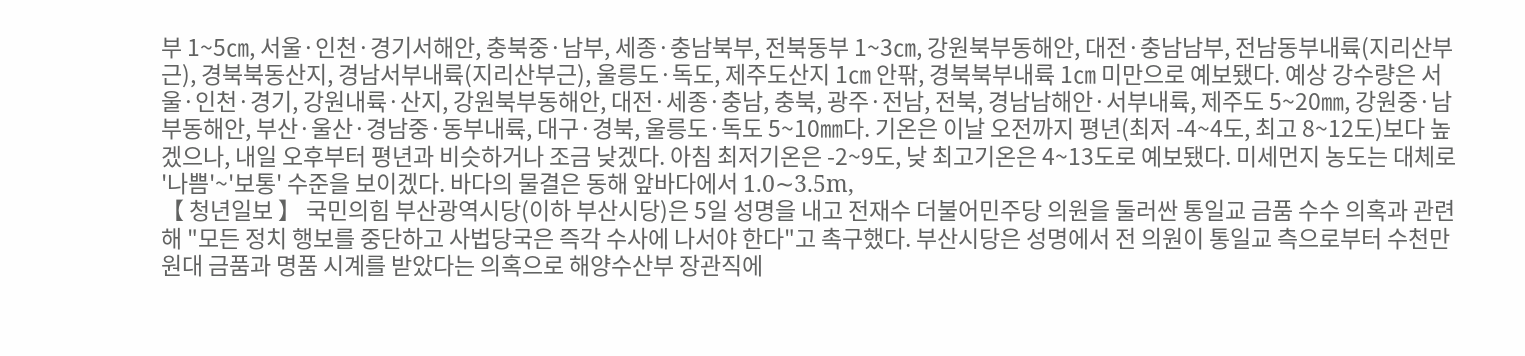부 1~5㎝, 서울·인천·경기서해안, 충북중·남부, 세종·충남북부, 전북동부 1~3㎝, 강원북부동해안, 대전·충남남부, 전남동부내륙(지리산부근), 경북북동산지, 경남서부내륙(지리산부근), 울릉도·독도, 제주도산지 1㎝ 안팎, 경북북부내륙 1㎝ 미만으로 예보됐다. 예상 강수량은 서울·인천·경기, 강원내륙·산지, 강원북부동해안, 대전·세종·충남, 충북, 광주·전남, 전북, 경남남해안·서부내륙, 제주도 5~20㎜, 강원중·남부동해안, 부산·울산·경남중·동부내륙, 대구·경북, 울릉도·독도 5~10㎜다. 기온은 이날 오전까지 평년(최저 -4~4도, 최고 8~12도)보다 높겠으나, 내일 오후부터 평년과 비슷하거나 조금 낮겠다. 아침 최저기온은 -2~9도, 낮 최고기온은 4~13도로 예보됐다. 미세먼지 농도는 대체로 '나쁨'~'보통' 수준을 보이겠다. 바다의 물결은 동해 앞바다에서 1.0∼3.5m,
【 청년일보 】 국민의힘 부산광역시당(이하 부산시당)은 5일 성명을 내고 전재수 더불어민주당 의원을 둘러싼 통일교 금품 수수 의혹과 관련해 "모든 정치 행보를 중단하고 사법당국은 즉각 수사에 나서야 한다"고 촉구했다. 부산시당은 성명에서 전 의원이 통일교 측으로부터 수천만 원대 금품과 명품 시계를 받았다는 의혹으로 해양수산부 장관직에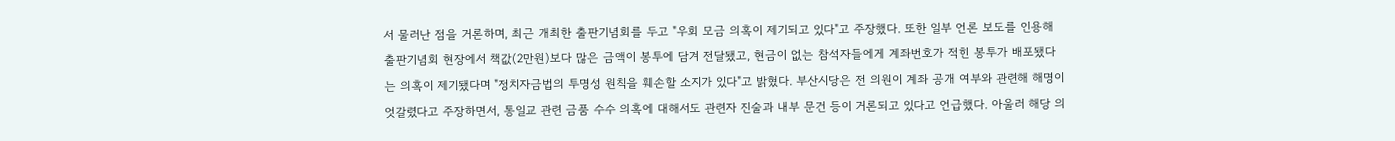서 물러난 점을 거론하며, 최근 개최한 출판기념회를 두고 "우회 모금 의혹이 제기되고 있다"고 주장했다. 또한 일부 언론 보도를 인용해 출판기념회 현장에서 책값(2만원)보다 많은 금액이 봉투에 담겨 전달됐고, 현금이 없는 참석자들에게 계좌번호가 적힌 봉투가 배포됐다는 의혹이 제기됐다며 "정치자금법의 투명성 원칙을 훼손할 소지가 있다"고 밝혔다. 부산시당은 전 의원이 계좌 공개 여부와 관련해 해명이 엇갈렸다고 주장하면서, 통일교 관련 금품 수수 의혹에 대해서도 관련자 진술과 내부 문건 등이 거론되고 있다고 언급했다. 아울러 해당 의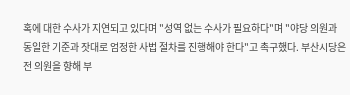혹에 대한 수사가 지연되고 있다며 "성역 없는 수사가 필요하다"며 "야당 의원과 동일한 기준과 잣대로 엄정한 사법 절차를 진행해야 한다"고 촉구했다. 부산시당은 전 의원을 향해 부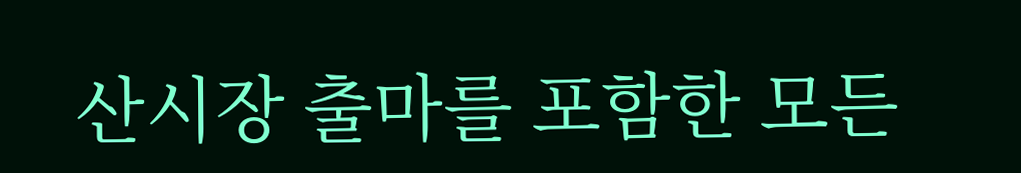산시장 출마를 포함한 모든